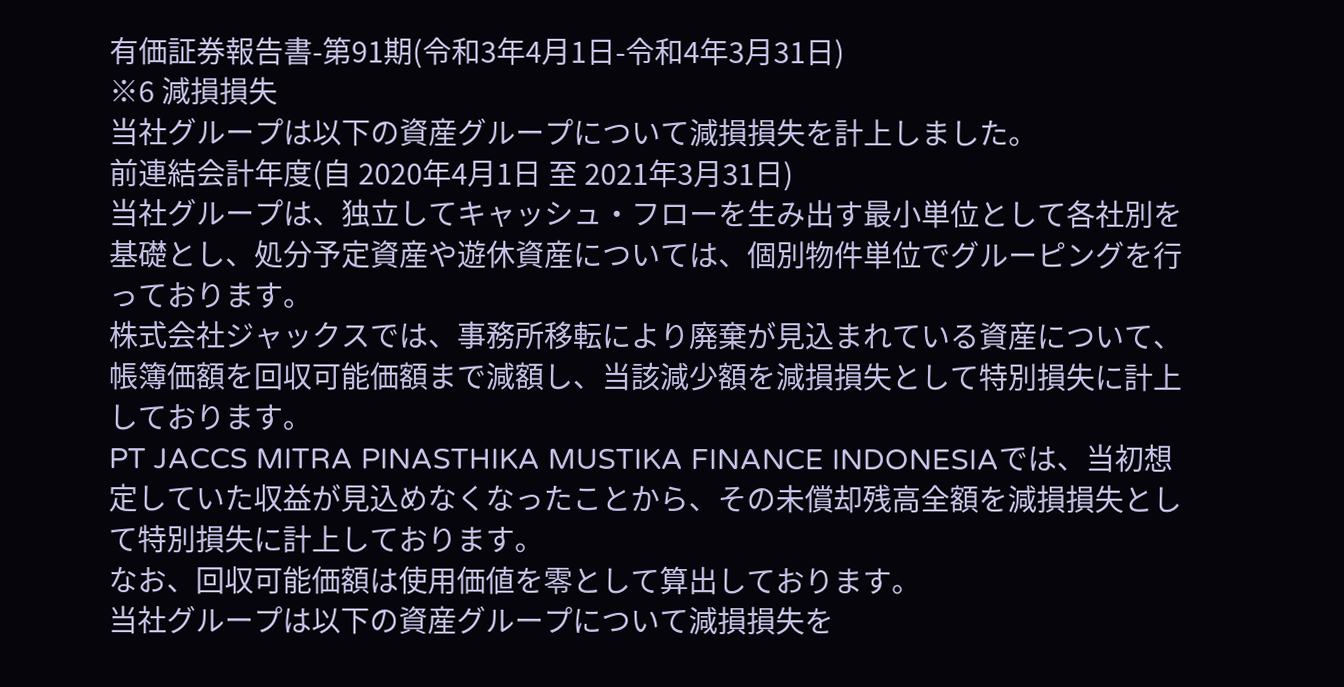有価証券報告書-第91期(令和3年4月1日-令和4年3月31日)
※6 減損損失
当社グループは以下の資産グループについて減損損失を計上しました。
前連結会計年度(自 2020年4月1日 至 2021年3月31日)
当社グループは、独立してキャッシュ・フローを生み出す最小単位として各社別を基礎とし、処分予定資産や遊休資産については、個別物件単位でグルーピングを行っております。
株式会社ジャックスでは、事務所移転により廃棄が見込まれている資産について、帳簿価額を回収可能価額まで減額し、当該減少額を減損損失として特別損失に計上しております。
PT JACCS MITRA PINASTHIKA MUSTIKA FINANCE INDONESIAでは、当初想定していた収益が見込めなくなったことから、その未償却残高全額を減損損失として特別損失に計上しております。
なお、回収可能価額は使用価値を零として算出しております。
当社グループは以下の資産グループについて減損損失を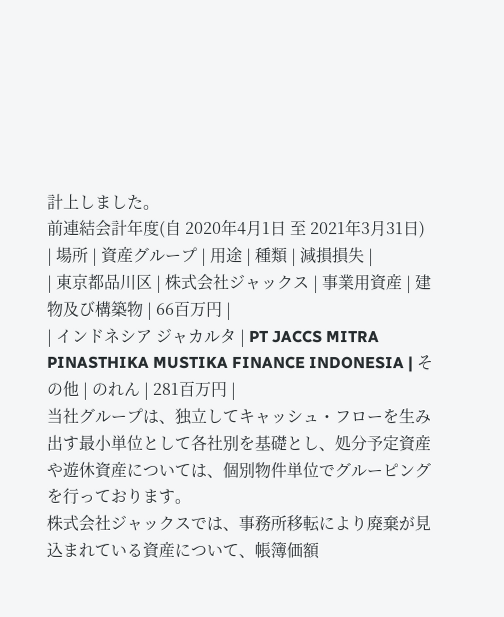計上しました。
前連結会計年度(自 2020年4月1日 至 2021年3月31日)
| 場所 | 資産グループ | 用途 | 種類 | 減損損失 |
| 東京都品川区 | 株式会社ジャックス | 事業用資産 | 建物及び構築物 | 66百万円 |
| インドネシア ジャカルタ | PT JACCS MITRA PINASTHIKA MUSTIKA FINANCE INDONESIA | その他 | のれん | 281百万円 |
当社グループは、独立してキャッシュ・フローを生み出す最小単位として各社別を基礎とし、処分予定資産や遊休資産については、個別物件単位でグルーピングを行っております。
株式会社ジャックスでは、事務所移転により廃棄が見込まれている資産について、帳簿価額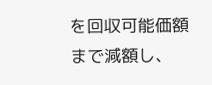を回収可能価額まで減額し、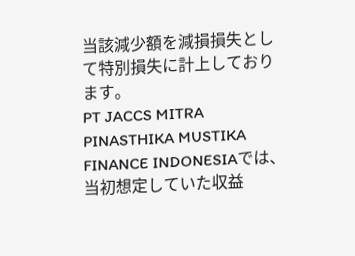当該減少額を減損損失として特別損失に計上しております。
PT JACCS MITRA PINASTHIKA MUSTIKA FINANCE INDONESIAでは、当初想定していた収益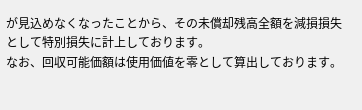が見込めなくなったことから、その未償却残高全額を減損損失として特別損失に計上しております。
なお、回収可能価額は使用価値を零として算出しております。